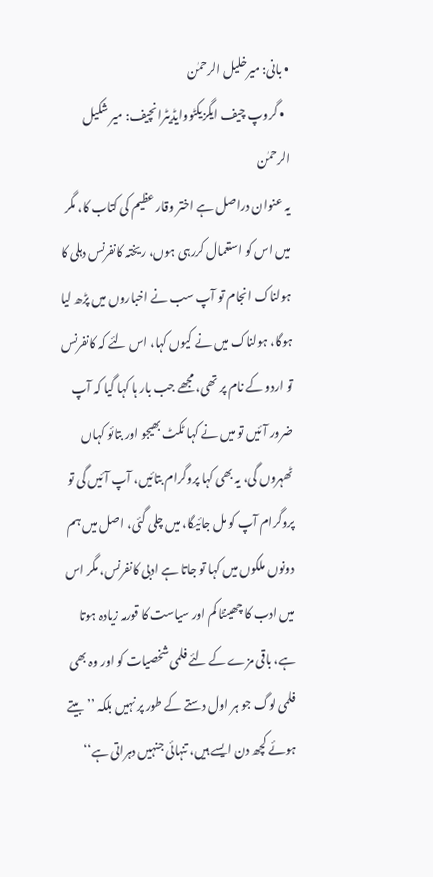• بانی: میرخلیل الرحمٰن
  • گروپ چیف ایگزیکٹووایڈیٹرانچیف: میر شکیل الرحمٰن
یہ عنوان دراصل ہے اختر وقار عظیم کی کتاب کا، مگر میں اس کو استعمال کررہی ہوں، ریختہ کانفرنس دہلی کا ہولناک انجام تو آپ سب نے اخباروں میں پڑھ لیا ہوگا، ہولناک میں نے کیوں کہا، اس لئے کہ کانفرنس تو اردو کے نام پر تھی، مجھے جب بار ہا کہا گیا کہ آپ ضرور آئیں تو میں نے کہا ٹکٹ بھیجو اور بتائو کہاں ٹھہروں گی، یہ بھی کہا پروگرام بتائیں، آپ آئیں گی تو پروگرام آپ کو مل جائیگا، میں چلی گئی، اصل میں ہم دونوں ملکوں میں کہا تو جاتا ہے ادبی کانفرنس، مگر اس میں ادب کا چھینٹا کم اور سیاست کا قورمہ زیادہ ہوتا ہے، باقی مزے کے لئے فلمی شخصیات کو اور وہ بھی فلمی لوگ جو ہر اول دستے کے طور پر نہیں بلکہ ’’بیتے ہوئے کچھ دن ایسے ہیں، تنہائی جنہیں دہراتی ہے‘‘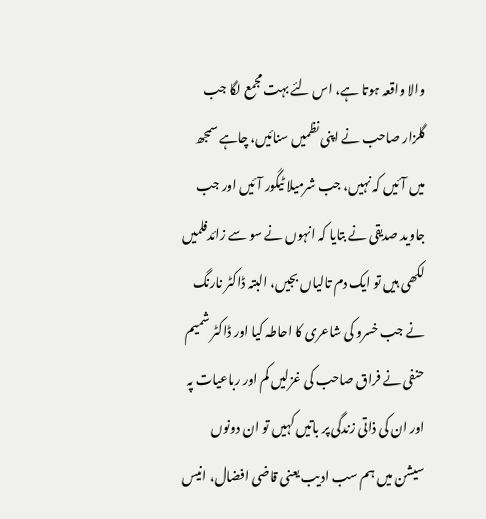والا واقعہ ہوتا ہے، اس لئے بہت مجمع لگا جب گلزار صاحب نے اپنی نظمیں سنائیں، چاہے سمجھ میں آئیں کہ نہیں، جب شرمیلا ٹیگور آئیں اور جب جاوید صدیقی نے بتایا کہ انہوں نے سو سے زائدفلمیں لکھی ہیں تو ایک دم تالیاں بجیں، البتہ ڈاکٹر نارنگ نے جب خسرو کی شاعری کا احاطہ کیا اور ڈاکٹر شمیم حنفی نے فراق صاحب کی غزلیں کم اور رباعیات پہ اور ان کی ذاتی زندگی پر باتیں کہیں تو ان دونوں سیشن میں ہم سب ادیب یعنی قاضی افضال، انیس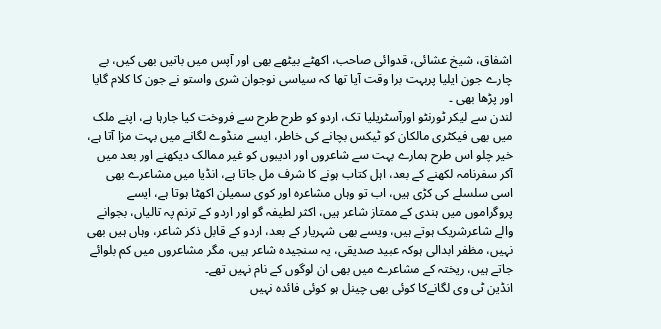اشفاق، شیخ عشائی، قدوائی صاحب، اکھٹے بیٹھے بھی اور آپس میں باتیں بھی کیں، بے چارے جون ایلیا پربہت برا وقت آیا تھا کہ سیاسی نوجوان شری واستو نے جون کا کلام گایا اور پڑھا بھی ۔
لندن سے لیکر ٹورنٹو اورآسٹریلیا تک، اردو کو طرح طرح سے فروخت کیا جارہا ہے، اپنے ملک میں بھی فیکٹری مالکان کو ٹیکس بچانے کی خاطر، ایسے منڈوے لگانے میں بہت مزا آتا ہے، خیر چلو اس طرح ہمارے بہت سے شاعروں اور ادیبوں کو غیر ممالک دیکھنے اور بعد میں آکر سفرنامہ لکھنے کے بعد، اہل کتاب ہونے کا شرف مل جاتا ہے، انڈیا میں مشاعرے بھی اسی سلسلے کی کڑی ہیں، اب تو وہاں مشاعرہ اور کوی سمیلن اکھٹا ہوتا ہے، ایسے پروگراموں میں ہندی کے ممتاز شاعر ہیں، اکثر لطیفہ گو اور اردو کے ترنم پہ تالیاں، بجوانے والے شاعرشریک ہوتے ہیں، ویسے بھی شہریار کے بعد، اردو کے قابل ذکر شاعر، وہاں ہیں بھی نہیں، مظفر ابدالی ہوکہ عبید صدیقی، یہ سنجیدہ شاعر ہیں، مگر مشاعروں میں کم بلوائے جاتے ہیں، ریختہ کے مشاعرے میں بھی ان لوگوں کے نام نہیں تھے۔
انڈین ٹی وی لگانےکا کوئی بھی چینل ہو کوئی فائدہ نہیں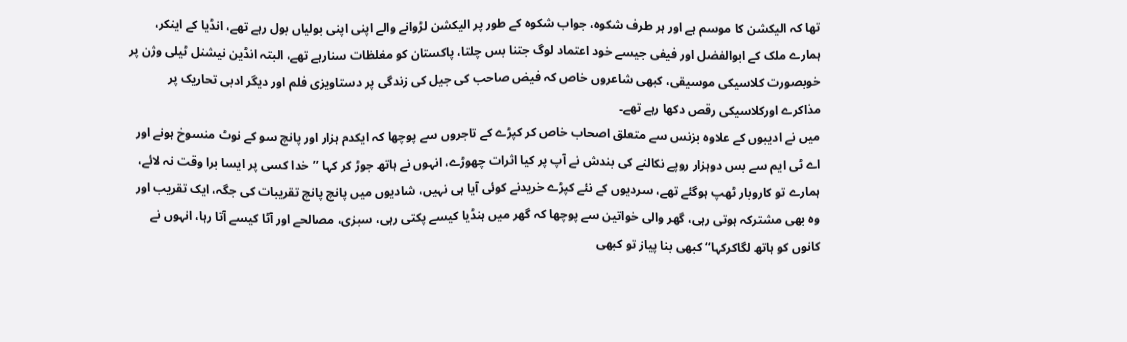تھا کہ الیکشن کا موسم ہے اور ہر طرف شکوہ، جواب شکوہ کے طور پر الیکشن لڑوانے والے اپنی اپنی بولیاں بول رہے تھے، انڈیا کے اینکر، ہمارے ملک کے ابوالفضل اور فیفی جیسے خود اعتماد لوگ جتنا بس چلتا، پاکستان کو مغلظات سنارہے تھے، البتہ انڈین نیشنل ٹیلی وژن پر خوبصورت کلاسیکی موسیقی، کبھی شاعروں خاص کہ فیض صاحب کی جیل کی زندگی پر دستاویزی فلم اور دیگر ادبی تحاریک پر مذاکرے اورکلاسیکی رقص دکھا رہے تھے۔
میں نے ادیبوں کے علاوہ بزنس سے متعلق اصحاب خاص کر کپڑے کے تاجروں سے پوچھا کہ ایکدم ہزار اور پانچ سو کے نوٹ منسوخ ہونے اور اے ٹی ایم سے بس دوہزار روپے نکالنے کی بندش نے آپ پر کیا اثرات چھوڑے، انہوں نے ہاتھ جوڑ کر کہا ’’خدا کسی پر ایسا برا وقت نہ لائے، ہمارے تو کاروبار ٹھپ ہوگئے تھے، سردیوں کے نئے کپڑے خریدنے کوئی آیا ہی نہیں، شادیوں میں پانچ پانچ تقریبات کی جگہ، ایک تقریب اور وہ بھی مشترکہ ہوتی رہی، گھر والی خواتین سے پوچھا کہ گھر میں ہنڈیا کیسے پکتی رہی، سبزی، مصالحے اور آٹا کیسے آتا رہا، انہوں نے کانوں کو ہاتھ لگاکرکہا‘‘ کبھی بنا پیاز تو کبھی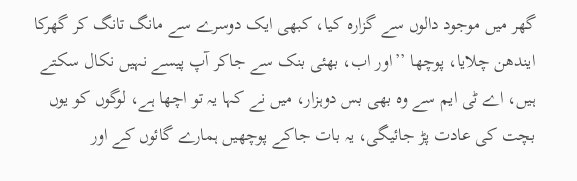گھر میں موجود دالوں سے گزارہ کیا، کبھی ایک دوسرے سے مانگ تانگ کر گھرکا ایندھن چلایا، پوچھا ’’اور اب، بھئی بنک سے جاکر آپ پیسے نہیں نکال سکتے ہیں، اے ٹی ایم سے وہ بھی بس دوہزار، میں نے کہا یہ تو اچھا ہے، لوگوں کو یوں بچت کی عادت پڑ جائیگی، یہ بات جاکے پوچھیں ہمارے گائوں کے اور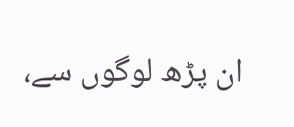ان پڑھ لوگوں سے،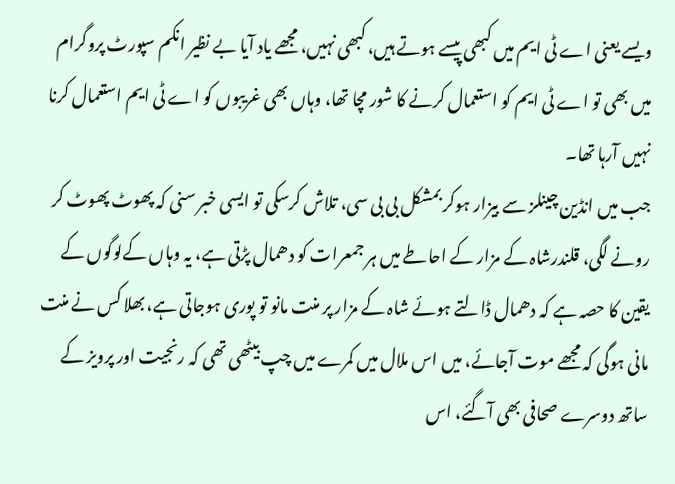ویسے یعنی اے ٹی ایم میں کبھی پیسے ہوتے ہیں، کبھی نہیں، مجھے یاد آیا بے نظیر انکم سپورٹ پروگرام میں بھی تو اے ٹی ایم کو استعمال کرنے کا شور مچا تھا، وہاں بھی غریبوں کو اے ٹی ایم استعمال کرنا نہیں آرہا تھا۔
جب میں انڈین چینلز سے بیزار ہوکر بمشکل بی بی سی، تلاش کرسکی تو ایسی خبر سنی کہ پھوٹ پھوٹ کر رونے لگی، قلندرشاہ کے مزار کے احاطے میں ہر جمعرات کو دھمال پڑتی ہے، یہ وہاں کےلوگوں کے یقین کا حصہ ہے کہ دھمال ڈالتے ہوئے شاہ کے مزار پر منت مانو تو پوری ہوجاتی ہے، بھلا کس نے منت مانی ہوگی کہ مجھے موت آجائے، میں اس ملال میں کمرے میں چپ بیٹھی تھی کہ رنجیت اور پرویز کے ساتھ دوسرے صحافی بھی آگئے، اس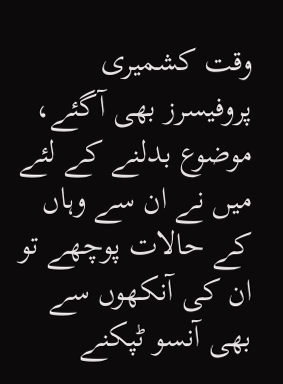وقت کشمیری پروفیسرز بھی آگئے، موضوع بدلنے کے لئے میں نے ان سے وہاں کے حالات پوچھے تو ان کی آنکھوں سے بھی آنسو ٹپکنے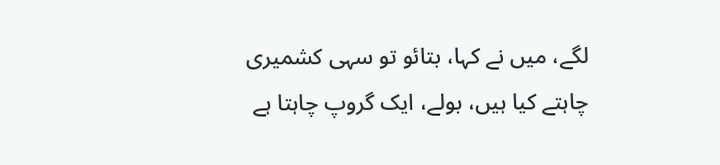لگے، میں نے کہا، بتائو تو سہی کشمیری چاہتے کیا ہیں، بولے، ایک گروپ چاہتا ہے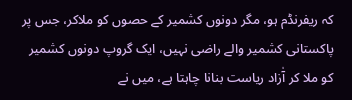کہ ریفرنڈم ہو، مگر دونوں کشمیر کے حصوں کو ملاکر، جس پر پاکستانی کشمیر والے راضی نہیں، ایک گروپ دونوں کشمیر کو ملا کر آٰزاد ریاست بنانا چاہتا ہے، میں نے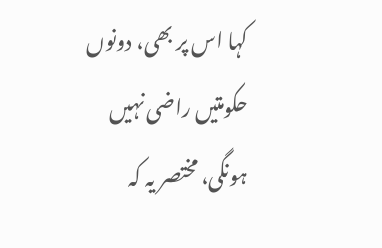کہا اس پر بھی، دونوں حکومتیں راضی نہیں ہونگی، مختصر یہ کہ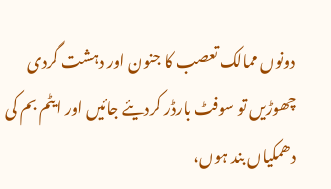دونوں ممالک تعصب کا جنون اور دہشت گردی چھوڑیں تو سوفٹ بارڈر کردیئے جائیں اور ایٹم بم کی دھمکیاں بند ہوں،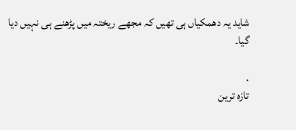شاید یہ دھمکیاں ہی تھیں کہ مجھے ریختہ میں پڑھنے ہی نہیں دیا گیا۔

.
تازہ ترین